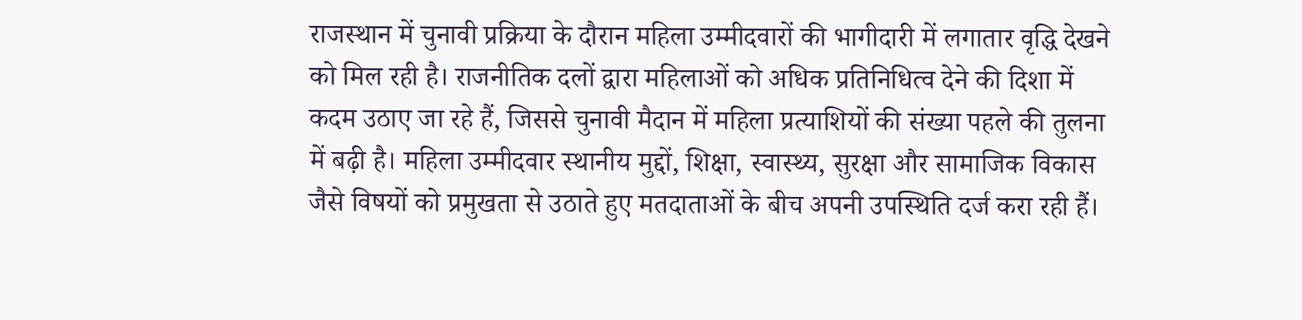राजस्थान में चुनावी प्रक्रिया के दौरान महिला उम्मीदवारों की भागीदारी में लगातार वृद्धि देखने को मिल रही है। राजनीतिक दलों द्वारा महिलाओं को अधिक प्रतिनिधित्व देने की दिशा में कदम उठाए जा रहे हैं, जिससे चुनावी मैदान में महिला प्रत्याशियों की संख्या पहले की तुलना में बढ़ी है। महिला उम्मीदवार स्थानीय मुद्दों, शिक्षा, स्वास्थ्य, सुरक्षा और सामाजिक विकास जैसे विषयों को प्रमुखता से उठाते हुए मतदाताओं के बीच अपनी उपस्थिति दर्ज करा रही हैं।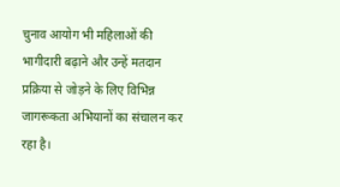चुनाव आयोग भी महिलाओं की भागीदारी बढ़ाने और उन्हें मतदान प्रक्रिया से जोड़ने के लिए विभिन्न जागरूकता अभियानों का संचालन कर रहा है।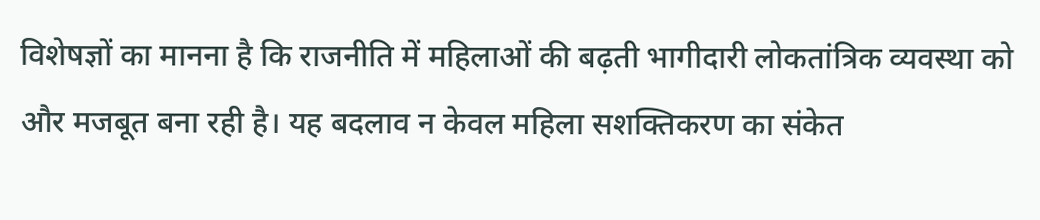विशेषज्ञों का मानना है कि राजनीति में महिलाओं की बढ़ती भागीदारी लोकतांत्रिक व्यवस्था को और मजबूत बना रही है। यह बदलाव न केवल महिला सशक्तिकरण का संकेत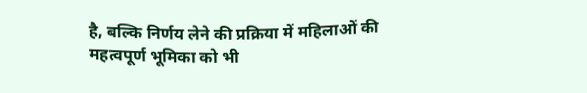है, बल्कि निर्णय लेने की प्रक्रिया में महिलाओं की महत्वपूर्ण भूमिका को भी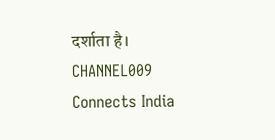दर्शाता है।
CHANNEL009 Connects India